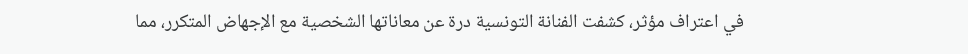في اعتراف مؤثر، كشفت الفنانة التونسية درة عن معاناتها الشخصية مع الإجهاض المتكرر، مما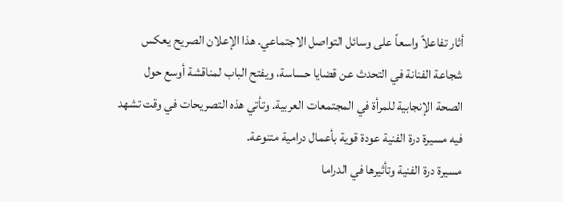أثار تفاعلاً واسعاً على وسائل التواصل الاجتماعي. هذا الإعلان الصريح يعكس شجاعة الفنانة في التحدث عن قضايا حساسة، ويفتح الباب لمناقشة أوسع حول الصحة الإنجابية للمرأة في المجتمعات العربية. وتأتي هذه التصريحات في وقت تشهد فيه مسيرة درة الفنية عودة قوية بأعمال درامية متنوعة.
مسيرة درة الفنية وتأثيرها في الدراما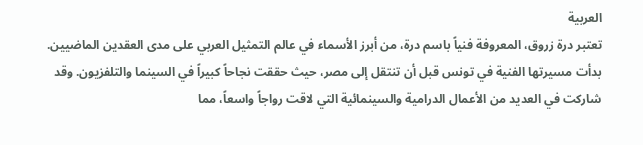العربية
تعتبر درة زروق، المعروفة فنياً باسم درة، من أبرز الأسماء في عالم التمثيل العربي على مدى العقدين الماضيين. بدأت مسيرتها الفنية في تونس قبل أن تنتقل إلى مصر، حيث حققت نجاحاً كبيراً في السينما والتلفزيون. وقد شاركت في العديد من الأعمال الدرامية والسينمائية التي لاقت رواجاً واسعاً، مما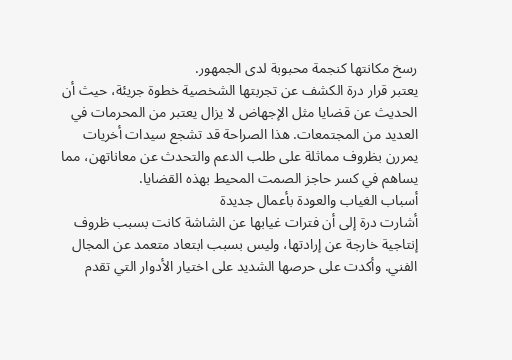رسخ مكانتها كنجمة محبوبة لدى الجمهور.
يعتبر قرار درة الكشف عن تجربتها الشخصية خطوة جريئة، حيث أن الحديث عن قضايا مثل الإجهاض لا يزال يعتبر من المحرمات في العديد من المجتمعات. هذا الصراحة قد تشجع سيدات أخريات يمررن بظروف مماثلة على طلب الدعم والتحدث عن معاناتهن، مما يساهم في كسر حاجز الصمت المحيط بهذه القضايا.
أسباب الغياب والعودة بأعمال جديدة
أشارت درة إلى أن فترات غيابها عن الشاشة كانت بسبب ظروف إنتاجية خارجة عن إرادتها، وليس بسبب ابتعاد متعمد عن المجال الفني. وأكدت على حرصها الشديد على اختيار الأدوار التي تقدم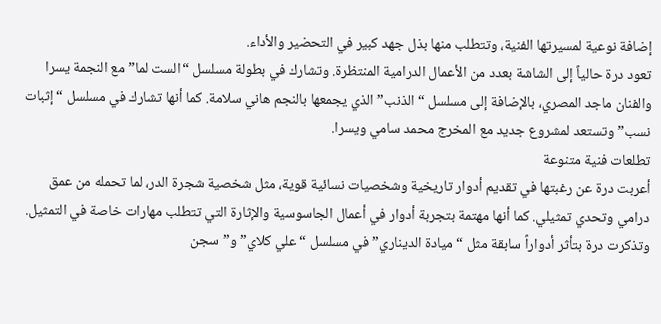إضافة نوعية لمسيرتها الفنية، وتتطلب منها بذل جهد كبير في التحضير والأداء.
تعود درة حالياً إلى الشاشة بعدد من الأعمال الدرامية المنتظرة. وتشارك في بطولة مسلسل “الست لما” مع النجمة يسرا والفنان ماجد المصري، بالإضافة إلى مسلسل “الذنب” الذي يجمعها بالنجم هاني سلامة. كما أنها تشارك في مسلسل “إثبات نسب” وتستعد لمشروع جديد مع المخرج محمد سامي ويسرا.
تطلعات فنية متنوعة
أعربت درة عن رغبتها في تقديم أدوار تاريخية وشخصيات نسائية قوية، مثل شخصية شجرة الدر، لما تحمله من عمق درامي وتحدي تمثيلي. كما أنها مهتمة بتجربة أدوار في أعمال الجاسوسية والإثارة التي تتطلب مهارات خاصة في التمثيل. وتذكرت درة بتأثر أدواراً سابقة مثل “ميادة الديناري” في مسلسل “علي كلاي” و”سجن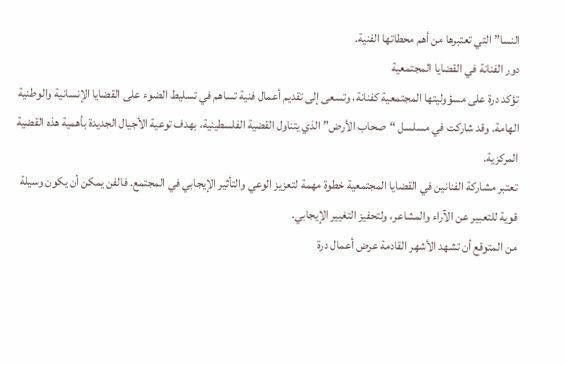النسا” التي تعتبرها من أهم محطاتها الفنية.
دور الفنانة في القضايا المجتمعية
تؤكد درة على مسؤوليتها المجتمعية كفنانة، وتسعى إلى تقديم أعمال فنية تساهم في تسليط الضوء على القضايا الإنسانية والوطنية الهامة. وقد شاركت في مسلسل “صحاب الأرض” الذي يتناول القضية الفلسطينية، بهدف توعية الأجيال الجديدة بأهمية هذه القضية المركزية.
تعتبر مشاركة الفنانين في القضايا المجتمعية خطوة مهمة لتعزيز الوعي والتأثير الإيجابي في المجتمع. فالفن يمكن أن يكون وسيلة قوية للتعبير عن الآراء والمشاعر، ولتحفيز التغيير الإيجابي.
من المتوقع أن تشهد الأشهر القادمة عرض أعمال درة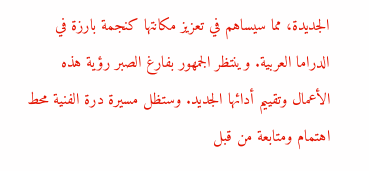الجديدة، مما سيساهم في تعزيز مكانتها كنجمة بارزة في الدراما العربية. وينتظر الجمهور بفارغ الصبر رؤية هذه الأعمال وتقييم أدائها الجديد. وستظل مسيرة درة الفنية محط اهتمام ومتابعة من قبل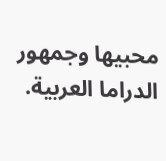محبيها وجمهور الدراما العربية.